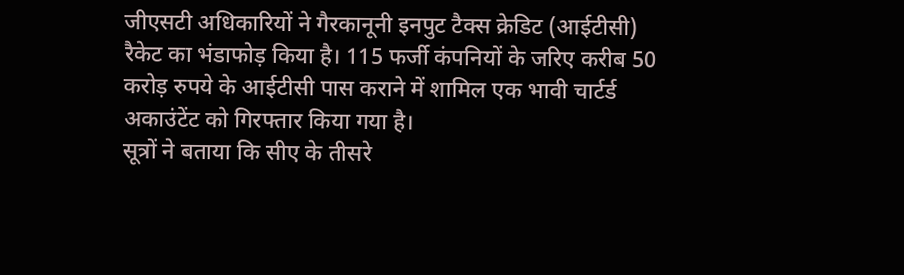जीएसटी अधिकारियों ने गैरकानूनी इनपुट टैक्स क्रेडिट (आईटीसी) रैकेट का भंडाफोड़ किया है। 115 फर्जी कंपनियों के जरिए करीब 50 करोड़ रुपये के आईटीसी पास कराने में शामिल एक भावी चार्टर्ड अकाउंटेंट को गिरफ्तार किया गया है।
सूत्रों ने बताया कि सीए के तीसरे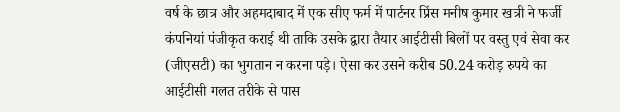वर्ष के छात्र और अहमदाबाद में एक सीए फर्म में पार्टनर प्रिंस मनीष कुमार खत्री ने फर्जी कंपनियां पंजीकृत कराई थी ताकि उसके द्वारा तैयार आईटीसी बिलों पर वस्तु एवं सेवा कर (जीएसटी) का भुगतान न करना पड़े। ऐसा कर उसने करीब 50.24 करोड़ रुपये का आईटीसी गलत तरीके से पास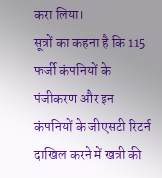करा लिया।
सूत्रों का कहना है कि 115 फर्जी कंपनियों के पंजीकरण और इन कंपनियों के जीएसटी रिटर्न दाखिल करने में खत्री की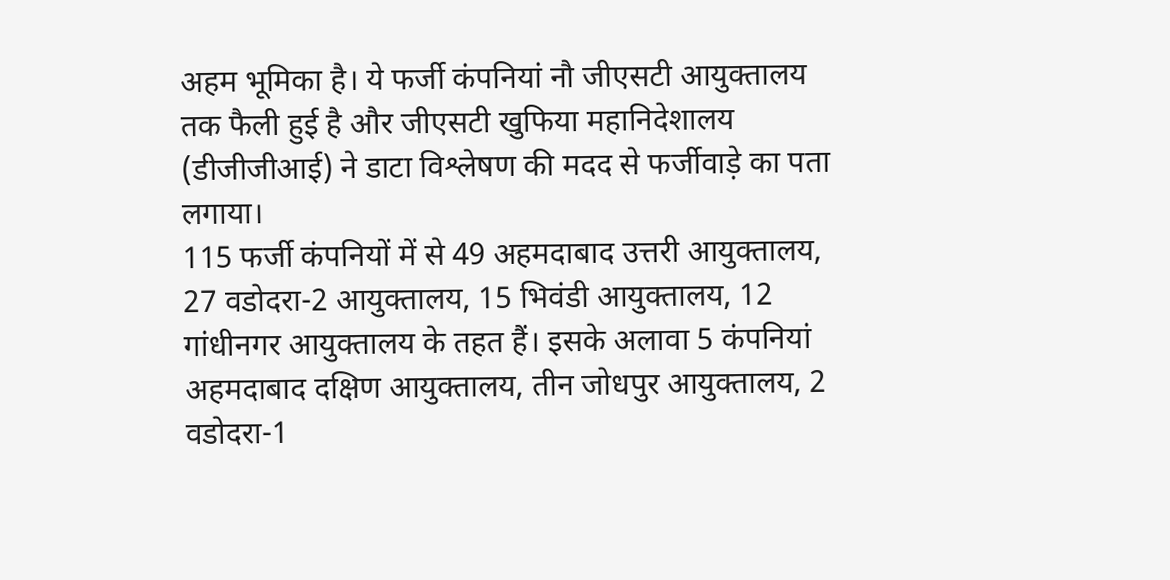अहम भूमिका है। ये फर्जी कंपनियां नौ जीएसटी आयुक्तालय तक फैली हुई है और जीएसटी खुफिया महानिदेशालय (डीजीजीआई) ने डाटा विश्लेषण की मदद से फर्जीवाड़े का पता लगाया।
115 फर्जी कंपनियों में से 49 अहमदाबाद उत्तरी आयुक्तालय, 27 वडोदरा-2 आयुक्तालय, 15 भिवंडी आयुक्तालय, 12 गांधीनगर आयुक्तालय के तहत हैं। इसके अलावा 5 कंपनियां अहमदाबाद दक्षिण आयुक्तालय, तीन जोधपुर आयुक्तालय, 2 वडोदरा-1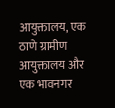आयुक्तालय, एक ठाणे ग्रामीण आयुक्तालय और एक भावनगर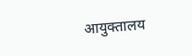आयुक्तालय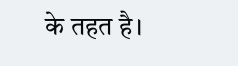के तहत है।